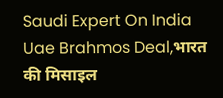Saudi Expert On India Uae Brahmos Deal,भारत की मिसाइल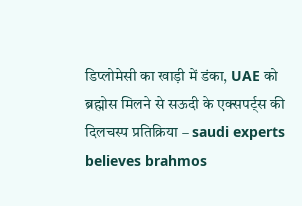डिप्लोमेसी का खाड़ी में डंका, UAE को ब्रह्मोस मिलने से सऊदी के एक्सपर्ट्स की दिलचस्प प्रतिक्रिया – saudi experts believes brahmos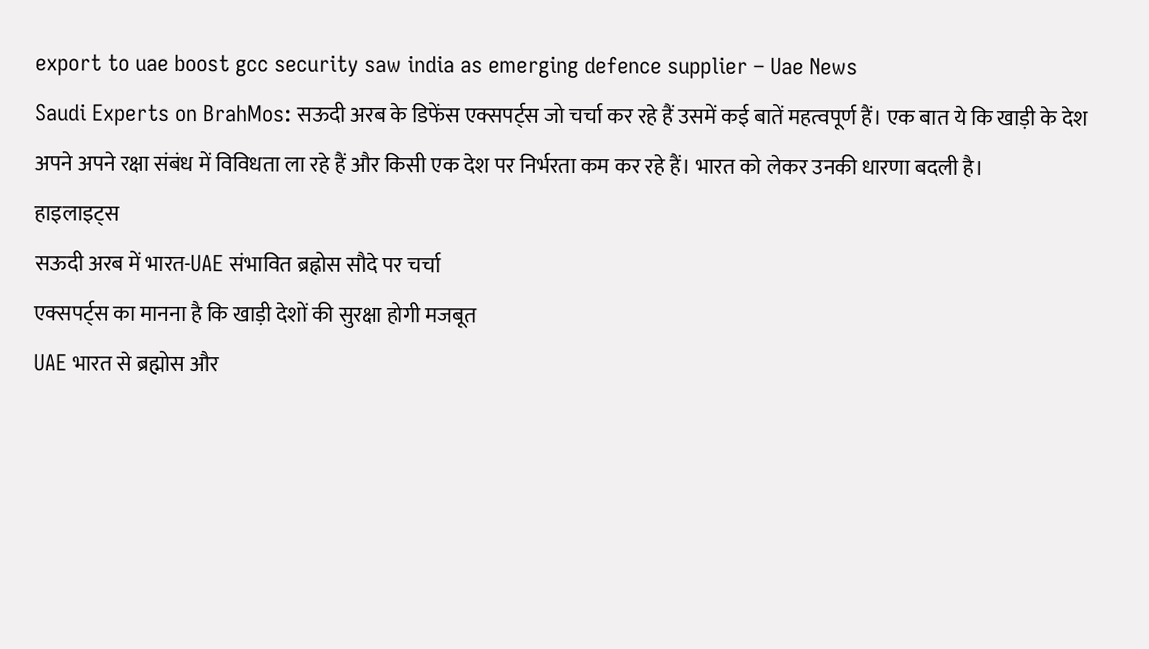export to uae boost gcc security saw india as emerging defence supplier – Uae News
Saudi Experts on BrahMos: सऊदी अरब के डिफेंस एक्सपर्ट्स जो चर्चा कर रहे हैं उसमें कई बातें महत्वपूर्ण हैं। एक बात ये कि खाड़ी के देश अपने अपने रक्षा संबंध में विविधता ला रहे हैं और किसी एक देश पर निर्भरता कम कर रहे हैं। भारत को लेकर उनकी धारणा बदली है।
हाइलाइट्स
सऊदी अरब में भारत-UAE संभावित ब्रह्नोस सौदे पर चर्चा
एक्सपर्ट्स का मानना है कि खाड़ी देशों की सुरक्षा होगी मजबूत
UAE भारत से ब्रह्मोस और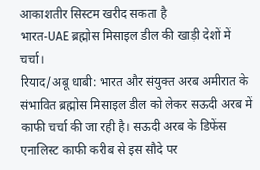आकाशतीर सिस्टम खरीद सकता है
भारत-UAE ब्रह्मोस मिसाइल डील की खाड़ी देशों में चर्चा।
रियाद/अबू धाबी: भारत और संयुक्त अरब अमीरात के संभावित ब्रह्मोस मिसाइल डील को लेकर सऊदी अरब में काफी चर्चा की जा रही है। सऊदी अरब के डिफेंस एनालिस्ट काफी करीब से इस सौदे पर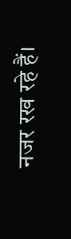नजर रख रहे हैं।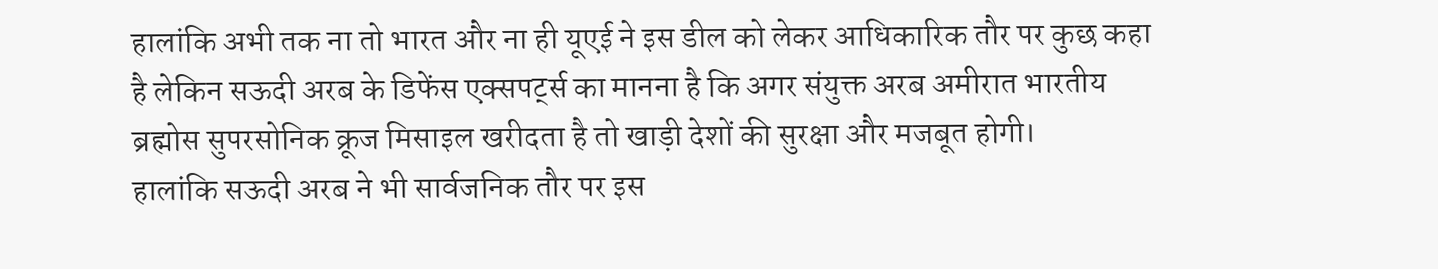हालांकि अभी तक ना तो भारत और ना ही यूएई ने इस डील को लेकर आधिकारिक तौर पर कुछ कहा है लेकिन सऊदी अरब के डिफेंस एक्सपर्ट्स का मानना है कि अगर संयुक्त अरब अमीरात भारतीय ब्रह्मोस सुपरसोनिक क्रूज मिसाइल खरीदता है तो खाड़ी देशों की सुरक्षा और मजबूत होगी।
हालांकि सऊदी अरब ने भी सार्वजनिक तौर पर इस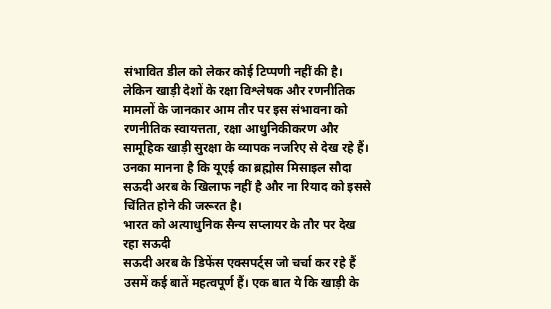संभावित डील को लेकर कोई टिप्पणी नहीं की है। लेकिन खाड़ी देशों के रक्षा विश्लेषक और रणनीतिक मामलों के जानकार आम तौर पर इस संभावना को रणनीतिक स्वायत्तता, रक्षा आधुनिकीकरण और सामूहिक खाड़ी सुरक्षा के व्यापक नजरिए से देख रहे हैं। उनका मानना है कि यूएई का ब्रह्मोस मिसाइल सौदा सऊदी अरब के खिलाफ नहीं है और ना रियाद को इससे चिंतित होने की जरूरत है।
भारत को अत्याधुनिक सैन्य सप्लायर के तौर पर देख रहा सऊदी
सऊदी अरब के डिफेंस एक्सपर्ट्स जो चर्चा कर रहे हैं उसमें कई बातें महत्वपूर्ण हैं। एक बात ये कि खाड़ी के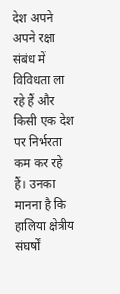देश अपने अपने रक्षा संबंध में विविधता ला रहे हैं और किसी एक देश पर निर्भरता कम कर रहे हैं। उनका मानना है कि हालिया क्षेत्रीय संघर्षों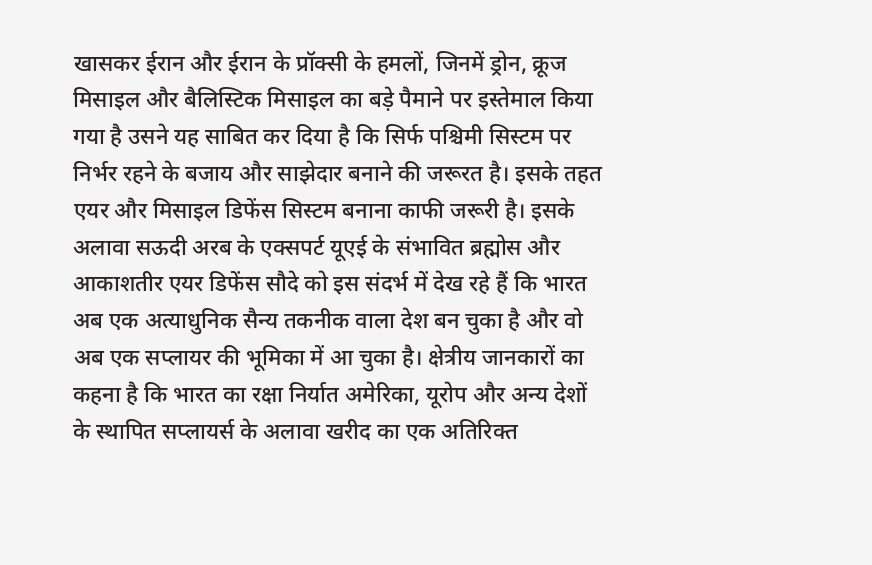खासकर ईरान और ईरान के प्रॉक्सी के हमलों, जिनमें ड्रोन, क्रूज मिसाइल और बैलिस्टिक मिसाइल का बड़े पैमाने पर इस्तेमाल किया गया है उसने यह साबित कर दिया है कि सिर्फ पश्चिमी सिस्टम पर निर्भर रहने के बजाय और साझेदार बनाने की जरूरत है। इसके तहत एयर और मिसाइल डिफेंस सिस्टम बनाना काफी जरूरी है। इसके अलावा सऊदी अरब के एक्सपर्ट यूएई के संभावित ब्रह्मोस और आकाशतीर एयर डिफेंस सौदे को इस संदर्भ में देख रहे हैं कि भारत अब एक अत्याधुनिक सैन्य तकनीक वाला देश बन चुका है और वो अब एक सप्लायर की भूमिका में आ चुका है। क्षेत्रीय जानकारों का कहना है कि भारत का रक्षा निर्यात अमेरिका, यूरोप और अन्य देशों के स्थापित सप्लायर्स के अलावा खरीद का एक अतिरिक्त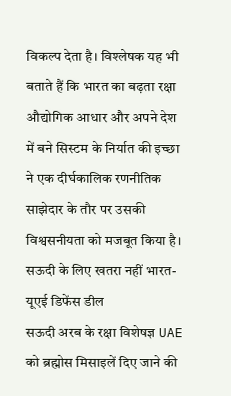विकल्प देता है। विश्लेषक यह भी बताते हैं कि भारत का बढ़ता रक्षा औद्योगिक आधार और अपने देश में बने सिस्टम के निर्यात की इच्छा ने एक दीर्घकालिक रणनीतिक साझेदार के तौर पर उसकी विश्वसनीयता को मजबूत किया है।
सऊदी के लिए खतरा नहीं भारत-यूएई डिफेंस डील
सऊदी अरब के रक्षा विशेषज्ञ UAE को ब्रह्मोस मिसाइलें दिए जाने की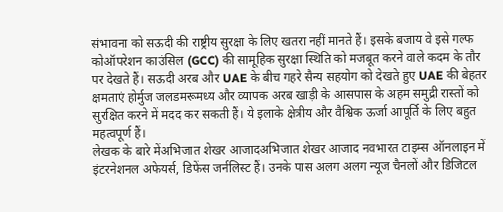संभावना को सऊदी की राष्ट्रीय सुरक्षा के लिए खतरा नहीं मानते हैं। इसके बजाय वे इसे गल्फ कोऑपरेशन काउंसिल (GCC) की सामूहिक सुरक्षा स्थिति को मजबूत करने वाले कदम के तौर पर देखते हैं। सऊदी अरब और UAE के बीच गहरे सैन्य सहयोग को देखते हुए UAE की बेहतर क्षमताएं होर्मुज जलडमरूमध्य और व्यापक अरब खाड़ी के आसपास के अहम समुद्री रास्तों को सुरक्षित करने में मदद कर सकती हैं। ये इलाके क्षेत्रीय और वैश्विक ऊर्जा आपूर्ति के लिए बहुत महत्वपूर्ण हैं।
लेखक के बारे मेंअभिजात शेखर आजादअभिजात शेखर आजाद नवभारत टाइम्स ऑनलाइन में इंटरनेशनल अफेयर्स, डिफेंस जर्नलिस्ट हैं। उनके पास अलग अलग न्यूज चैनलों और डिजिटल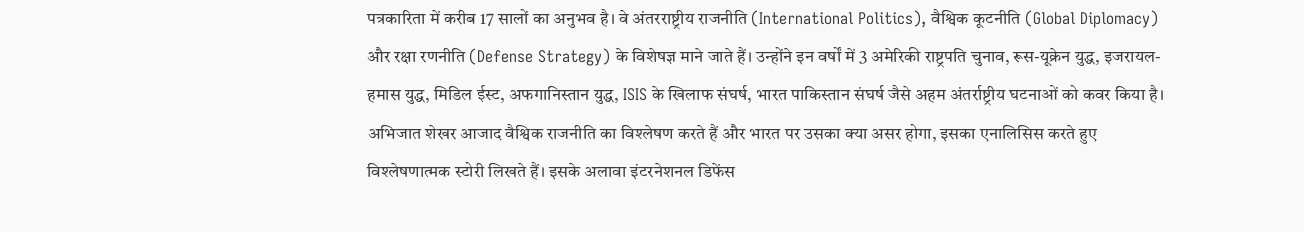पत्रकारिता में करीब 17 सालों का अनुभव है। वे अंतरराष्ट्रीय राजनीति (International Politics), वैश्विक कूटनीति (Global Diplomacy) और रक्षा रणनीति (Defense Strategy) के विशेषज्ञ माने जाते हैं। उन्होंने इन वर्षों में 3 अमेरिकी राष्ट्रपति चुनाव, रूस-यूक्रेन युद्ध, इजरायल-हमास युद्ध, मिडिल ईस्ट, अफगानिस्तान युद्ध, ISIS के खिलाफ संघर्ष, भारत पाकिस्तान संघर्ष जैसे अहम अंतर्राष्ट्रीय घटनाओं को कवर किया है।
अभिजात शेखर आजाद वैश्विक राजनीति का विश्लेषण करते हैं और भारत पर उसका क्या असर होगा, इसका एनालिसिस करते हुए विश्लेषणात्मक स्टोरी लिखते हैं। इसके अलावा इंटरनेशनल डिफेंस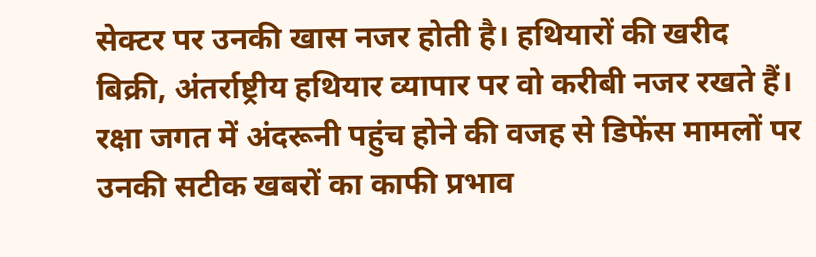सेक्टर पर उनकी खास नजर होती है। हथियारों की खरीद बिक्री, अंतर्राष्ट्रीय हथियार व्यापार पर वो करीबी नजर रखते हैं। रक्षा जगत में अंदरूनी पहुंच होने की वजह से डिफेंस मामलों पर उनकी सटीक खबरों का काफी प्रभाव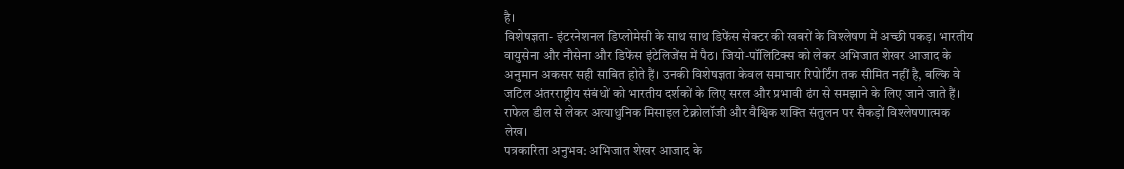है।
विशेषज्ञता- इंटरनेशनल डिप्लोमेसी के साथ साथ डिफेंस सेक्टर की खबरों के विश्लेषण में अच्छी पकड़। भारतीय वायुसेना और नौसेना और डिफेंस इंटेलिजेंस में पैठ। जियो-पॉलिटिक्स को लेकर अभिजात शेखर आजाद के अनुमान अकसर सही साबित होते हैं। उनकी विशेषज्ञता केवल समाचार रिपोर्टिंग तक सीमित नहीं है, बल्कि वे जटिल अंतरराष्ट्रीय संबंधों को भारतीय दर्शकों के लिए सरल और प्रभावी ढंग से समझाने के लिए जाने जाते हैं। राफेल डील से लेकर अत्याधुनिक मिसाइल टेक्नोलॉजी और वैश्विक शक्ति संतुलन पर सैकड़ों विश्लेषणात्मक लेख।
पत्रकारिता अनुभव: अभिजात शेखर आजाद के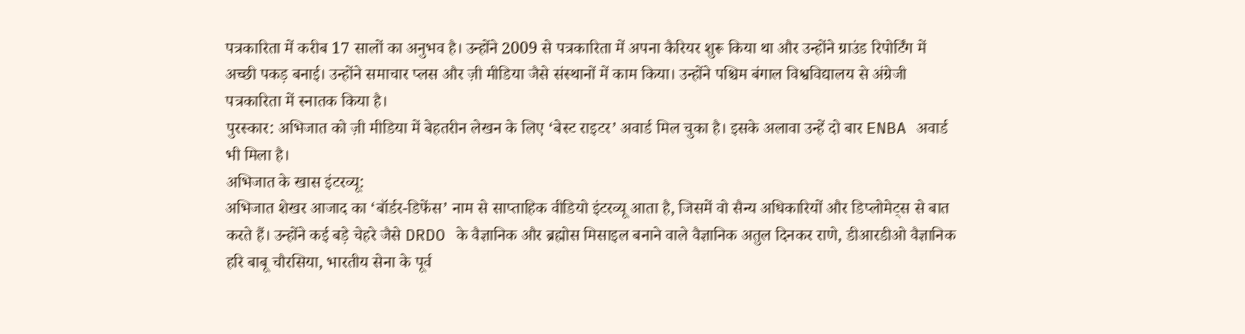पत्रकारिता में करीब 17 सालों का अनुभव है। उन्होंने 2009 से पत्रकारिता में अपना कैरियर शुरू किया था और उन्होंने ग्राउंड रिपोर्टिंग में अच्छी पकड़ बनाई। उन्होंने समाचार प्लस और ज़ी मीडिया जैसे संस्थानों में काम किया। उन्होंने पश्चिम बंगाल विश्वविद्यालय से अंग्रेजी पत्रकारिता में स्नातक किया है।
पुरस्कार: अभिजात को ज़ी मीडिया में बेहतरीन लेखन के लिए ‘बेस्ट राइटर’ अवार्ड मिल चुका है। इसके अलावा उन्हें दो बार ENBA अवार्ड भी मिला है।
अभिजात के खास इंटरव्यू:
अभिजात शेखर आजाद का ‘बॉर्डर-डिफेंस’ नाम से साप्ताहिक वीडियो इंटरव्यू आता है, जिसमें वो सैन्य अधिकारियों और डिप्लोमेट्स से बात करते हैं। उन्होंने कई बड़े चेहरे जैसे DRDO के वैज्ञानिक और ब्रह्मोस मिसाइल बनाने वाले वैज्ञानिक अतुल दिनकर राणे, डीआरडीओ वैज्ञानिक हरि बाबू चौरसिया, भारतीय सेना के पूर्व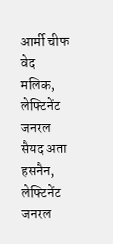आर्मी चीफ वेद मलिक, लेफ्टिनेंट जनरल सैयद अता हसनैन, लेफ्टिनेंट जनरल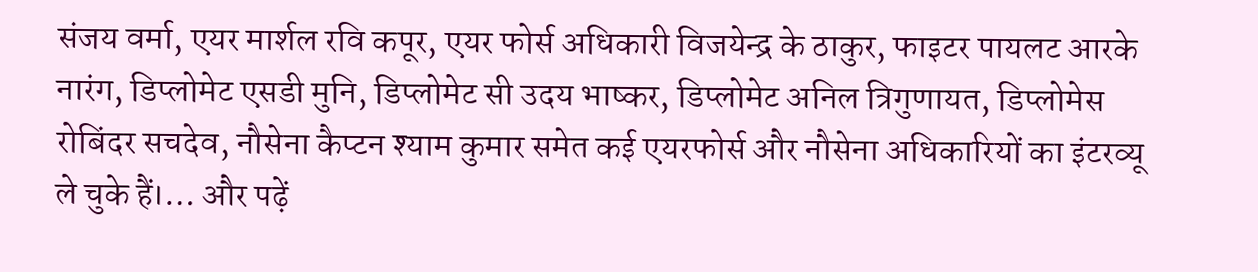संजय वर्मा, एयर मार्शल रवि कपूर, एयर फोर्स अधिकारी विजयेन्द्र के ठाकुर, फाइटर पायलट आरके नारंग, डिप्लोमेट एसडी मुनि, डिप्लोमेट सी उदय भाष्कर, डिप्लोमेट अनिल त्रिगुणायत, डिप्लोमेस रोबिंदर सचदेव, नौसेना कैप्टन श्याम कुमार समेत कई एयरफोर्स और नौसेना अधिकारियों का इंटरव्यू ले चुके हैं।… और पढ़ें